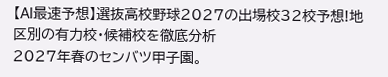【AI最速予想】選抜高校野球2027の出場校32校予想!地区別の有力校・候補校を徹底分析
2027年春のセンバツ甲子園。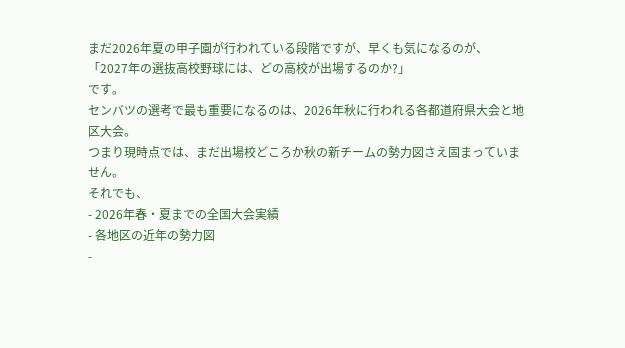まだ2026年夏の甲子園が行われている段階ですが、早くも気になるのが、
「2027年の選抜高校野球には、どの高校が出場するのか?」
です。
センバツの選考で最も重要になるのは、2026年秋に行われる各都道府県大会と地区大会。
つまり現時点では、まだ出場校どころか秋の新チームの勢力図さえ固まっていません。
それでも、
- 2026年春・夏までの全国大会実績
- 各地区の近年の勢力図
-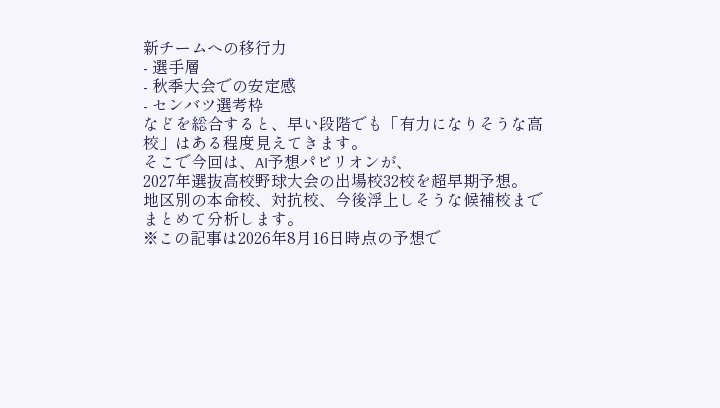新チームへの移行力
- 選手層
- 秋季大会での安定感
- センバツ選考枠
などを総合すると、早い段階でも「有力になりそうな高校」はある程度見えてきます。
そこで今回は、AI予想パビリオンが、
2027年選抜高校野球大会の出場校32校を超早期予想。
地区別の本命校、対抗校、今後浮上しそうな候補校までまとめて分析します。
※この記事は2026年8月16日時点の予想で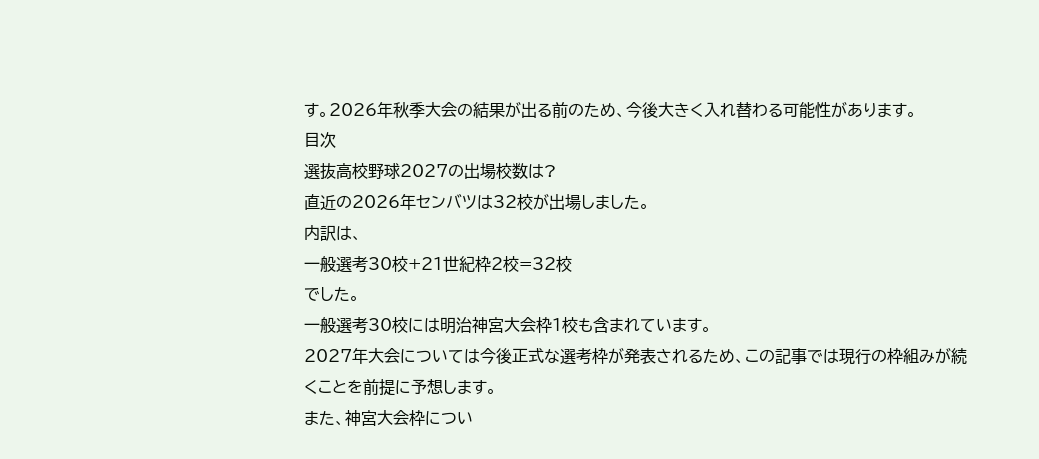す。2026年秋季大会の結果が出る前のため、今後大きく入れ替わる可能性があります。
目次
選抜高校野球2027の出場校数は?
直近の2026年センバツは32校が出場しました。
内訳は、
一般選考30校+21世紀枠2校=32校
でした。
一般選考30校には明治神宮大会枠1校も含まれています。
2027年大会については今後正式な選考枠が発表されるため、この記事では現行の枠組みが続くことを前提に予想します。
また、神宮大会枠につい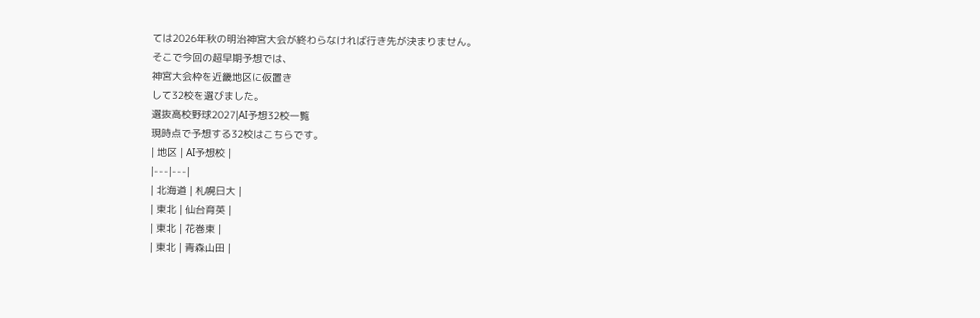ては2026年秋の明治神宮大会が終わらなければ行き先が決まりません。
そこで今回の超早期予想では、
神宮大会枠を近畿地区に仮置き
して32校を選びました。
選抜高校野球2027|AI予想32校一覧
現時点で予想する32校はこちらです。
| 地区 | AI予想校 |
|---|---|
| 北海道 | 札幌日大 |
| 東北 | 仙台育英 |
| 東北 | 花巻東 |
| 東北 | 青森山田 |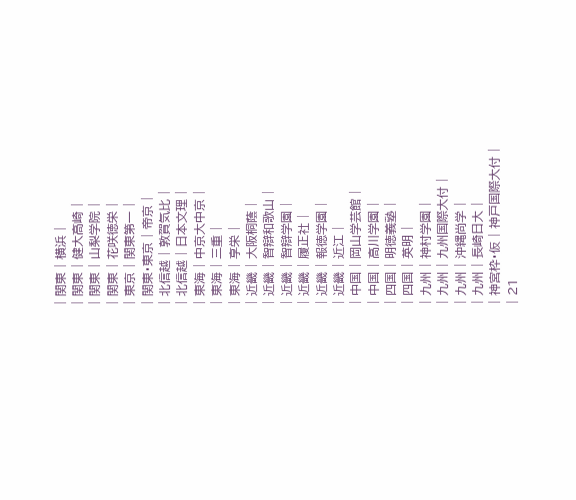| 関東 | 横浜 |
| 関東 | 健大高崎 |
| 関東 | 山梨学院 |
| 関東 | 花咲徳栄 |
| 東京 | 関東第一 |
| 関東・東京 | 帝京 |
| 北信越 | 敦賀気比 |
| 北信越 | 日本文理 |
| 東海 | 中京大中京 |
| 東海 | 三重 |
| 東海 | 享栄 |
| 近畿 | 大阪桐蔭 |
| 近畿 | 智辯和歌山 |
| 近畿 | 智辯学園 |
| 近畿 | 履正社 |
| 近畿 | 報徳学園 |
| 近畿 | 近江 |
| 中国 | 岡山学芸館 |
| 中国 | 高川学園 |
| 四国 | 明徳義塾 |
| 四国 | 英明 |
| 九州 | 神村学園 |
| 九州 | 九州国際大付 |
| 九州 | 沖縄尚学 |
| 九州 | 長崎日大 |
| 神宮枠・仮 | 神戸国際大付 |
| 21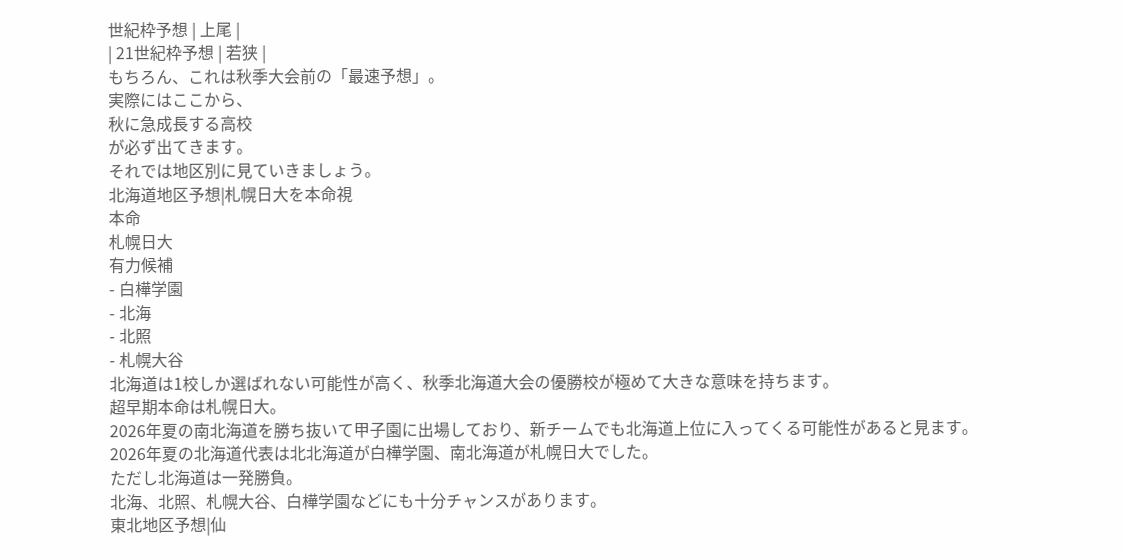世紀枠予想 | 上尾 |
| 21世紀枠予想 | 若狭 |
もちろん、これは秋季大会前の「最速予想」。
実際にはここから、
秋に急成長する高校
が必ず出てきます。
それでは地区別に見ていきましょう。
北海道地区予想|札幌日大を本命視
本命
札幌日大
有力候補
- 白樺学園
- 北海
- 北照
- 札幌大谷
北海道は1校しか選ばれない可能性が高く、秋季北海道大会の優勝校が極めて大きな意味を持ちます。
超早期本命は札幌日大。
2026年夏の南北海道を勝ち抜いて甲子園に出場しており、新チームでも北海道上位に入ってくる可能性があると見ます。2026年夏の北海道代表は北北海道が白樺学園、南北海道が札幌日大でした。
ただし北海道は一発勝負。
北海、北照、札幌大谷、白樺学園などにも十分チャンスがあります。
東北地区予想|仙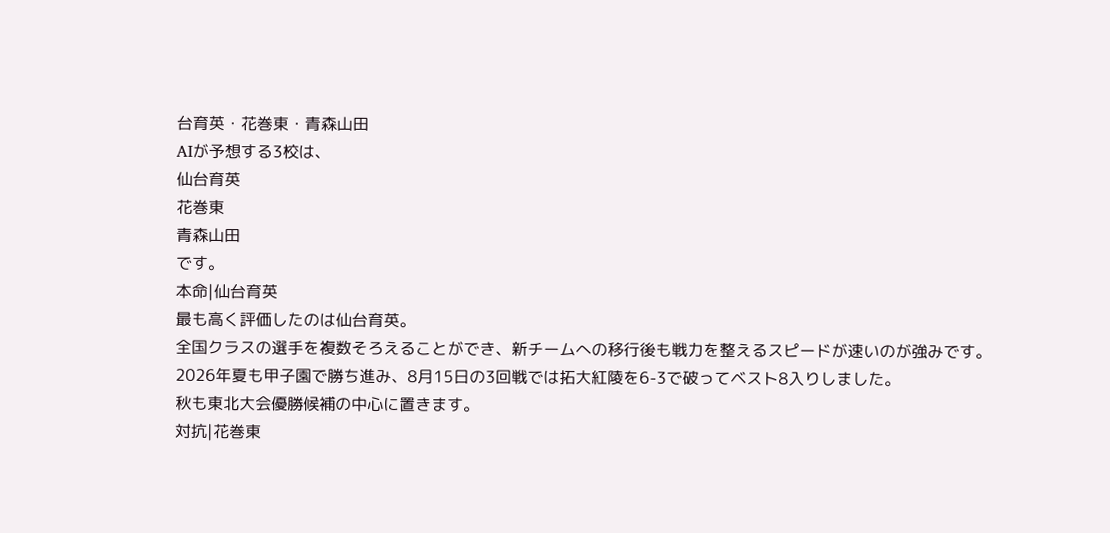台育英・花巻東・青森山田
AIが予想する3校は、
仙台育英
花巻東
青森山田
です。
本命|仙台育英
最も高く評価したのは仙台育英。
全国クラスの選手を複数そろえることができ、新チームへの移行後も戦力を整えるスピードが速いのが強みです。
2026年夏も甲子園で勝ち進み、8月15日の3回戦では拓大紅陵を6-3で破ってベスト8入りしました。
秋も東北大会優勝候補の中心に置きます。
対抗|花巻東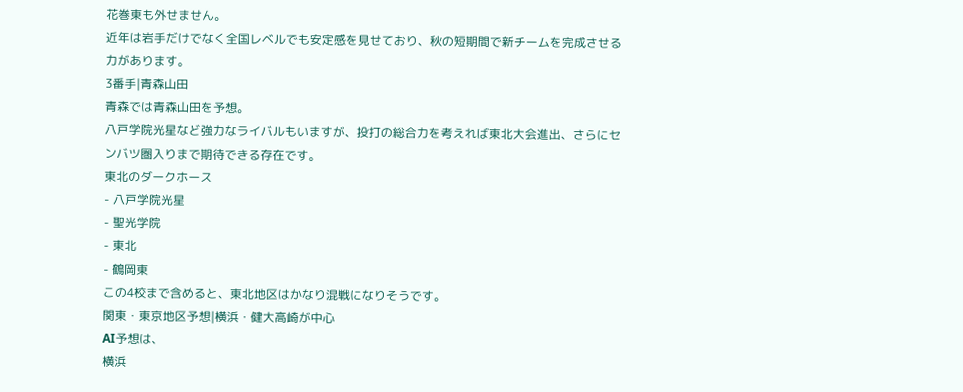花巻東も外せません。
近年は岩手だけでなく全国レベルでも安定感を見せており、秋の短期間で新チームを完成させる力があります。
3番手|青森山田
青森では青森山田を予想。
八戸学院光星など強力なライバルもいますが、投打の総合力を考えれば東北大会進出、さらにセンバツ圏入りまで期待できる存在です。
東北のダークホース
- 八戸学院光星
- 聖光学院
- 東北
- 鶴岡東
この4校まで含めると、東北地区はかなり混戦になりそうです。
関東・東京地区予想|横浜・健大高崎が中心
AI予想は、
横浜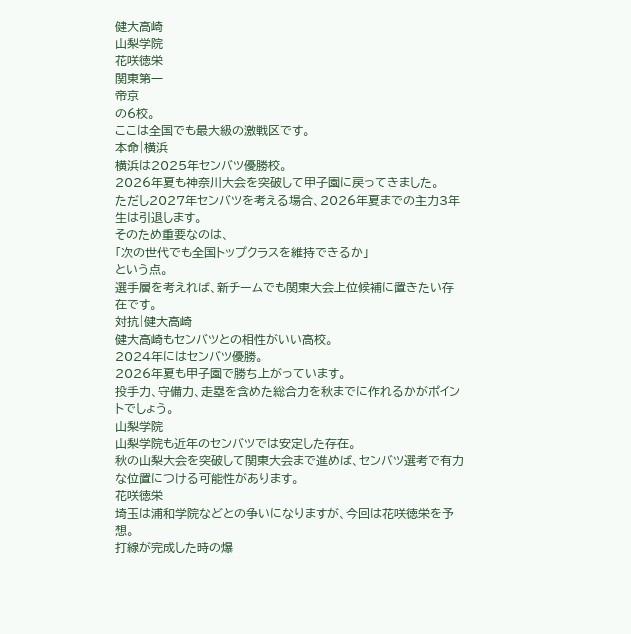健大高崎
山梨学院
花咲徳栄
関東第一
帝京
の6校。
ここは全国でも最大級の激戦区です。
本命|横浜
横浜は2025年センバツ優勝校。
2026年夏も神奈川大会を突破して甲子園に戻ってきました。
ただし2027年センバツを考える場合、2026年夏までの主力3年生は引退します。
そのため重要なのは、
「次の世代でも全国トップクラスを維持できるか」
という点。
選手層を考えれば、新チームでも関東大会上位候補に置きたい存在です。
対抗|健大高崎
健大高崎もセンバツとの相性がいい高校。
2024年にはセンバツ優勝。
2026年夏も甲子園で勝ち上がっています。
投手力、守備力、走塁を含めた総合力を秋までに作れるかがポイントでしょう。
山梨学院
山梨学院も近年のセンバツでは安定した存在。
秋の山梨大会を突破して関東大会まで進めば、センバツ選考で有力な位置につける可能性があります。
花咲徳栄
埼玉は浦和学院などとの争いになりますが、今回は花咲徳栄を予想。
打線が完成した時の爆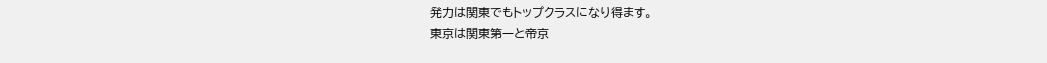発力は関東でもトップクラスになり得ます。
東京は関東第一と帝京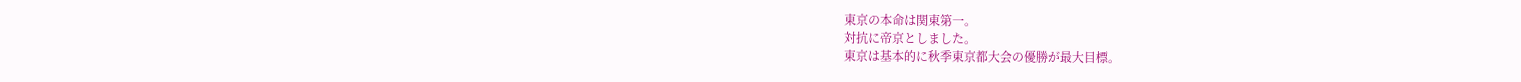東京の本命は関東第一。
対抗に帝京としました。
東京は基本的に秋季東京都大会の優勝が最大目標。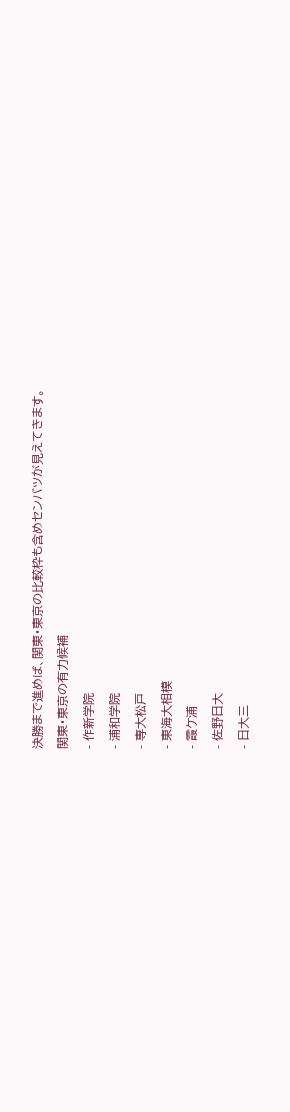決勝まで進めば、関東・東京の比較枠も含めセンバツが見えてきます。
関東・東京の有力候補
- 作新学院
- 浦和学院
- 専大松戸
- 東海大相模
- 霞ケ浦
- 佐野日大
- 日大三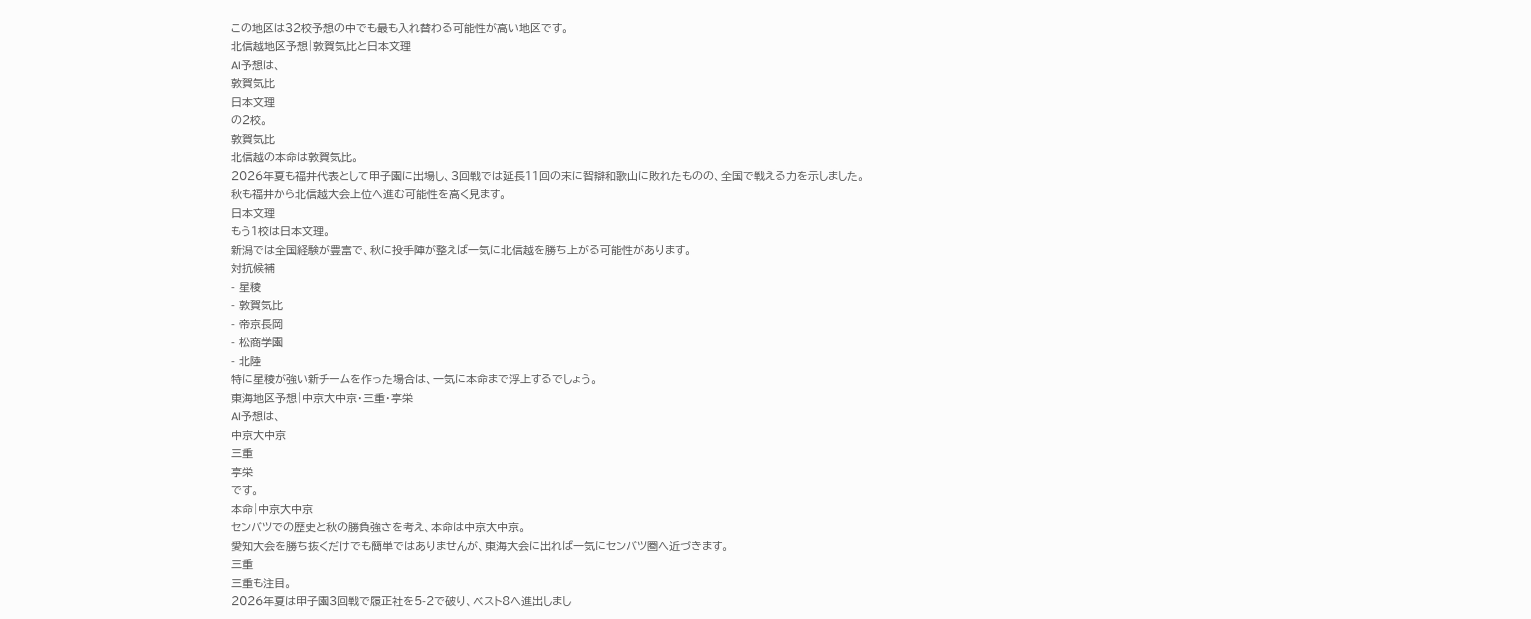この地区は32校予想の中でも最も入れ替わる可能性が高い地区です。
北信越地区予想|敦賀気比と日本文理
AI予想は、
敦賀気比
日本文理
の2校。
敦賀気比
北信越の本命は敦賀気比。
2026年夏も福井代表として甲子園に出場し、3回戦では延長11回の末に智辯和歌山に敗れたものの、全国で戦える力を示しました。
秋も福井から北信越大会上位へ進む可能性を高く見ます。
日本文理
もう1校は日本文理。
新潟では全国経験が豊富で、秋に投手陣が整えば一気に北信越を勝ち上がる可能性があります。
対抗候補
- 星稜
- 敦賀気比
- 帝京長岡
- 松商学園
- 北陸
特に星稜が強い新チームを作った場合は、一気に本命まで浮上するでしょう。
東海地区予想|中京大中京・三重・享栄
AI予想は、
中京大中京
三重
享栄
です。
本命|中京大中京
センバツでの歴史と秋の勝負強さを考え、本命は中京大中京。
愛知大会を勝ち抜くだけでも簡単ではありませんが、東海大会に出れば一気にセンバツ圏へ近づきます。
三重
三重も注目。
2026年夏は甲子園3回戦で履正社を5-2で破り、ベスト8へ進出しまし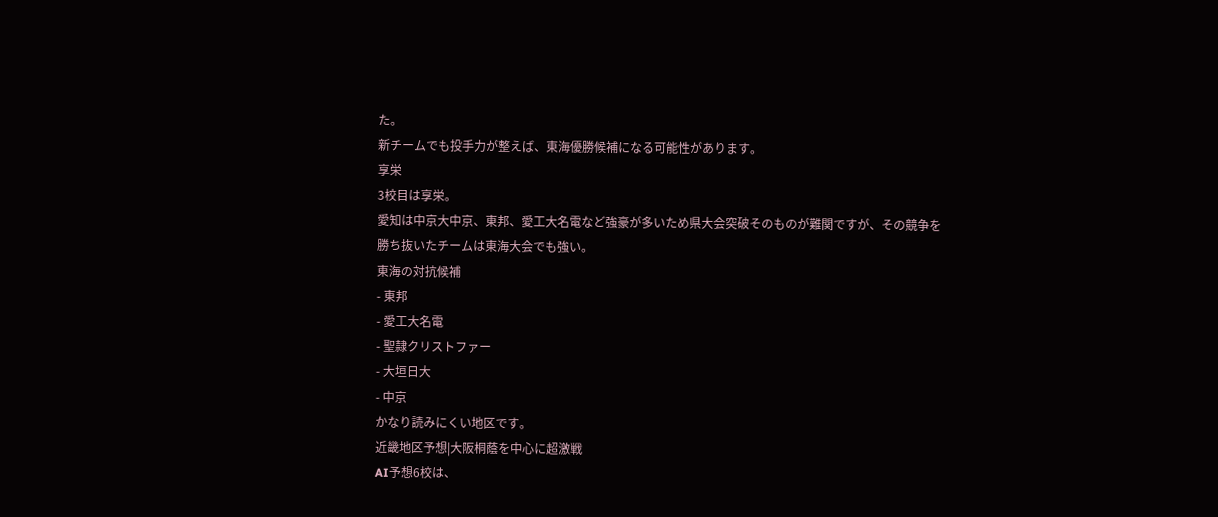た。
新チームでも投手力が整えば、東海優勝候補になる可能性があります。
享栄
3校目は享栄。
愛知は中京大中京、東邦、愛工大名電など強豪が多いため県大会突破そのものが難関ですが、その競争を勝ち抜いたチームは東海大会でも強い。
東海の対抗候補
- 東邦
- 愛工大名電
- 聖隷クリストファー
- 大垣日大
- 中京
かなり読みにくい地区です。
近畿地区予想|大阪桐蔭を中心に超激戦
AI予想6校は、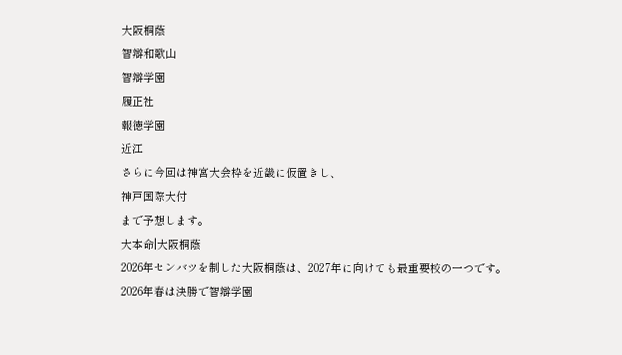大阪桐蔭
智辯和歌山
智辯学園
履正社
報徳学園
近江
さらに今回は神宮大会枠を近畿に仮置きし、
神戸国際大付
まで予想します。
大本命|大阪桐蔭
2026年センバツを制した大阪桐蔭は、2027年に向けても最重要校の一つです。
2026年春は決勝で智辯学園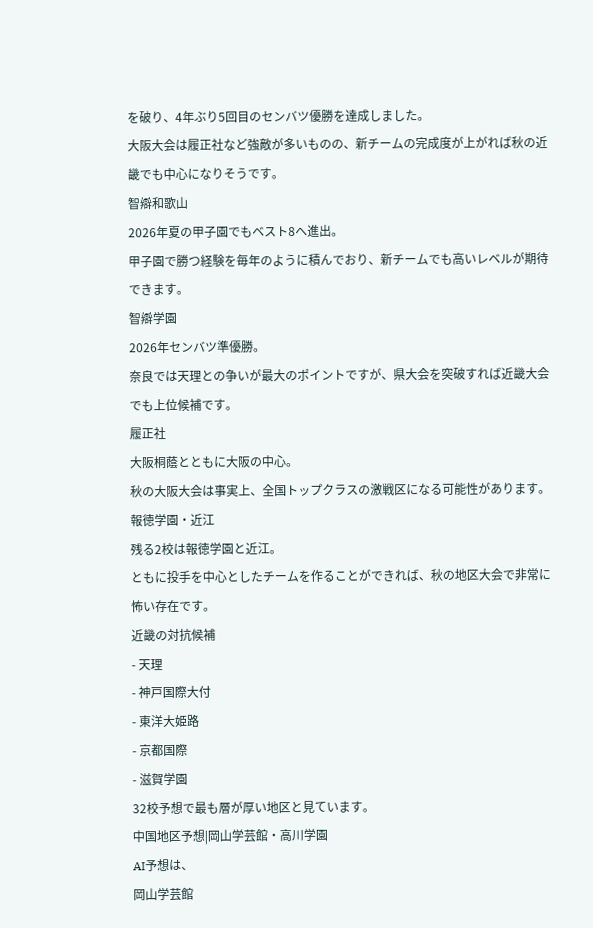を破り、4年ぶり5回目のセンバツ優勝を達成しました。
大阪大会は履正社など強敵が多いものの、新チームの完成度が上がれば秋の近畿でも中心になりそうです。
智辯和歌山
2026年夏の甲子園でもベスト8へ進出。
甲子園で勝つ経験を毎年のように積んでおり、新チームでも高いレベルが期待できます。
智辯学園
2026年センバツ準優勝。
奈良では天理との争いが最大のポイントですが、県大会を突破すれば近畿大会でも上位候補です。
履正社
大阪桐蔭とともに大阪の中心。
秋の大阪大会は事実上、全国トップクラスの激戦区になる可能性があります。
報徳学園・近江
残る2校は報徳学園と近江。
ともに投手を中心としたチームを作ることができれば、秋の地区大会で非常に怖い存在です。
近畿の対抗候補
- 天理
- 神戸国際大付
- 東洋大姫路
- 京都国際
- 滋賀学園
32校予想で最も層が厚い地区と見ています。
中国地区予想|岡山学芸館・高川学園
AI予想は、
岡山学芸館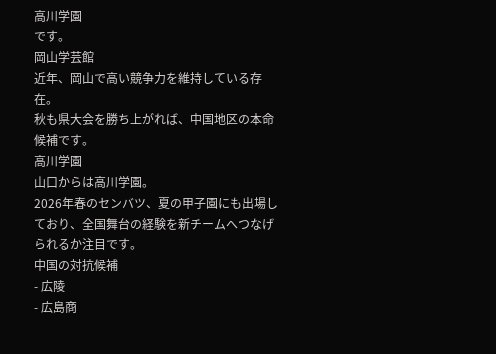高川学園
です。
岡山学芸館
近年、岡山で高い競争力を維持している存在。
秋も県大会を勝ち上がれば、中国地区の本命候補です。
高川学園
山口からは高川学園。
2026年春のセンバツ、夏の甲子園にも出場しており、全国舞台の経験を新チームへつなげられるか注目です。
中国の対抗候補
- 広陵
- 広島商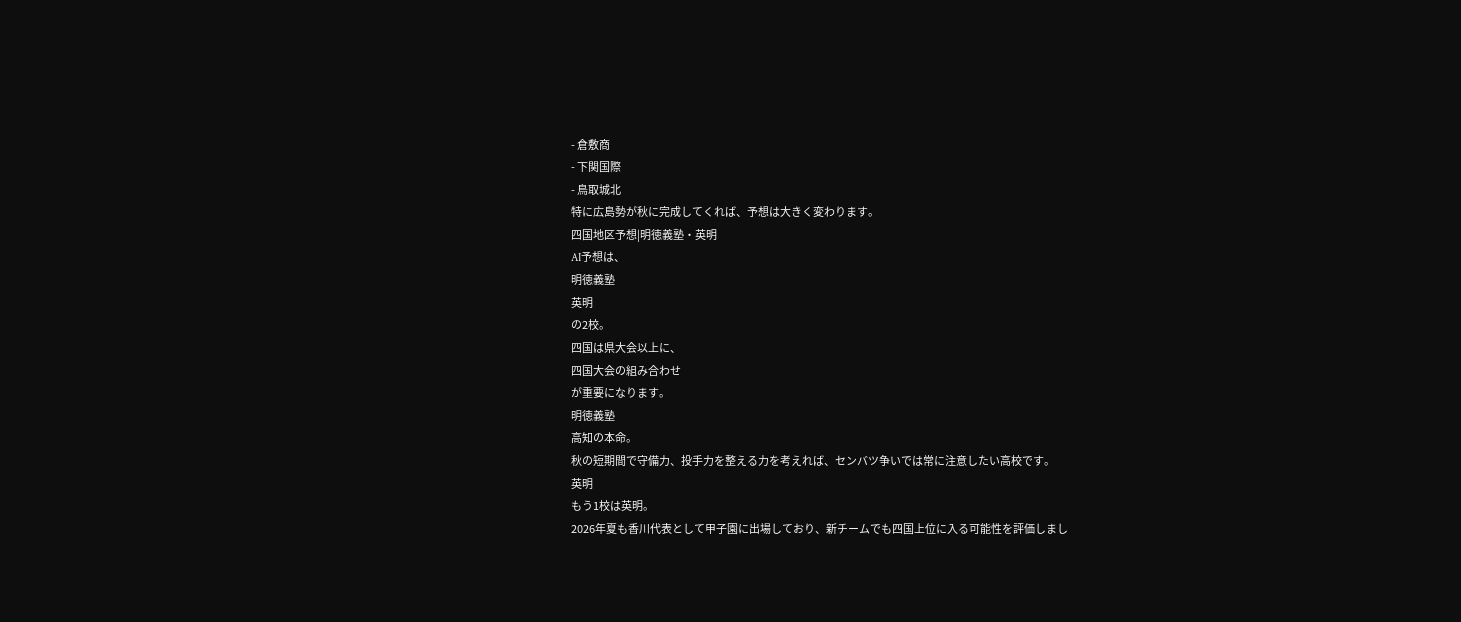- 倉敷商
- 下関国際
- 鳥取城北
特に広島勢が秋に完成してくれば、予想は大きく変わります。
四国地区予想|明徳義塾・英明
AI予想は、
明徳義塾
英明
の2校。
四国は県大会以上に、
四国大会の組み合わせ
が重要になります。
明徳義塾
高知の本命。
秋の短期間で守備力、投手力を整える力を考えれば、センバツ争いでは常に注意したい高校です。
英明
もう1校は英明。
2026年夏も香川代表として甲子園に出場しており、新チームでも四国上位に入る可能性を評価しまし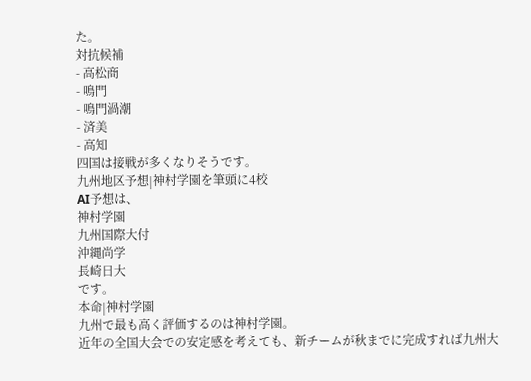た。
対抗候補
- 高松商
- 鳴門
- 鳴門渦潮
- 済美
- 高知
四国は接戦が多くなりそうです。
九州地区予想|神村学園を筆頭に4校
AI予想は、
神村学園
九州国際大付
沖縄尚学
長崎日大
です。
本命|神村学園
九州で最も高く評価するのは神村学園。
近年の全国大会での安定感を考えても、新チームが秋までに完成すれば九州大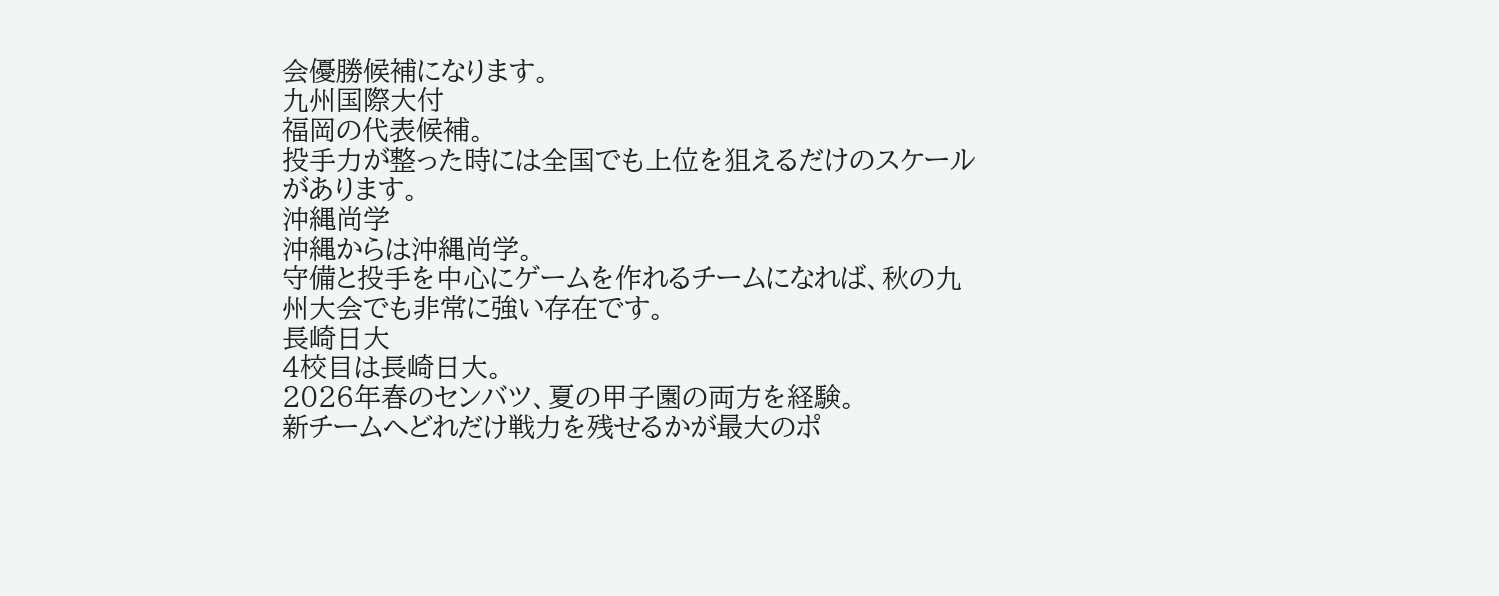会優勝候補になります。
九州国際大付
福岡の代表候補。
投手力が整った時には全国でも上位を狙えるだけのスケールがあります。
沖縄尚学
沖縄からは沖縄尚学。
守備と投手を中心にゲームを作れるチームになれば、秋の九州大会でも非常に強い存在です。
長崎日大
4校目は長崎日大。
2026年春のセンバツ、夏の甲子園の両方を経験。
新チームへどれだけ戦力を残せるかが最大のポ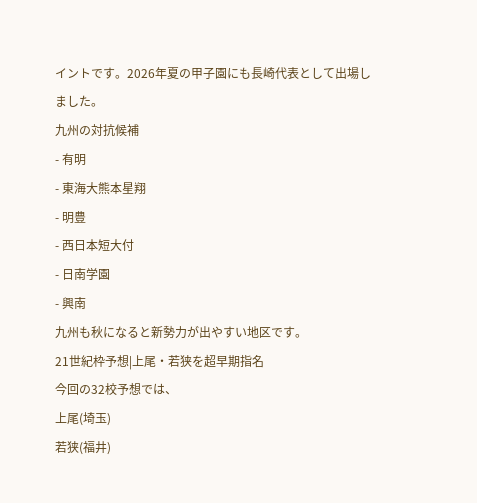イントです。2026年夏の甲子園にも長崎代表として出場しました。
九州の対抗候補
- 有明
- 東海大熊本星翔
- 明豊
- 西日本短大付
- 日南学園
- 興南
九州も秋になると新勢力が出やすい地区です。
21世紀枠予想|上尾・若狭を超早期指名
今回の32校予想では、
上尾(埼玉)
若狭(福井)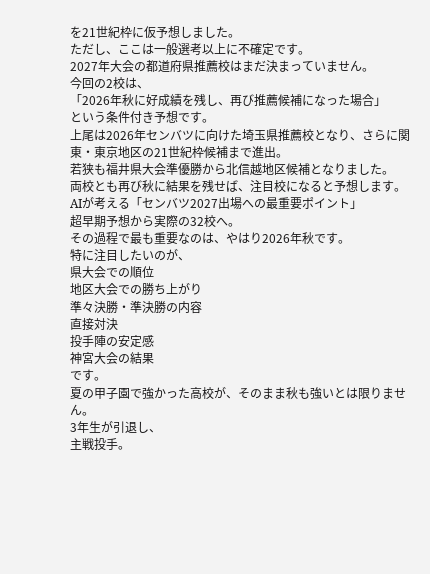を21世紀枠に仮予想しました。
ただし、ここは一般選考以上に不確定です。
2027年大会の都道府県推薦校はまだ決まっていません。
今回の2校は、
「2026年秋に好成績を残し、再び推薦候補になった場合」
という条件付き予想です。
上尾は2026年センバツに向けた埼玉県推薦校となり、さらに関東・東京地区の21世紀枠候補まで進出。
若狭も福井県大会準優勝から北信越地区候補となりました。
両校とも再び秋に結果を残せば、注目校になると予想します。
AIが考える「センバツ2027出場への最重要ポイント」
超早期予想から実際の32校へ。
その過程で最も重要なのは、やはり2026年秋です。
特に注目したいのが、
県大会での順位
地区大会での勝ち上がり
準々決勝・準決勝の内容
直接対決
投手陣の安定感
神宮大会の結果
です。
夏の甲子園で強かった高校が、そのまま秋も強いとは限りません。
3年生が引退し、
主戦投手。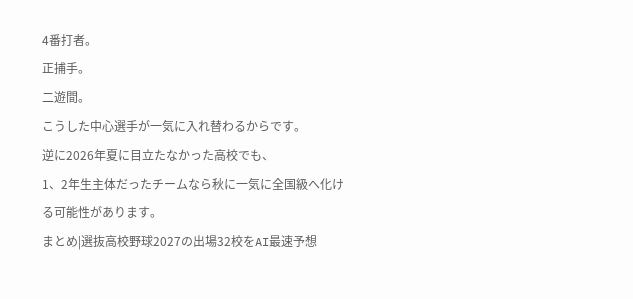4番打者。
正捕手。
二遊間。
こうした中心選手が一気に入れ替わるからです。
逆に2026年夏に目立たなかった高校でも、
1、2年生主体だったチームなら秋に一気に全国級へ化ける可能性があります。
まとめ|選抜高校野球2027の出場32校をAI最速予想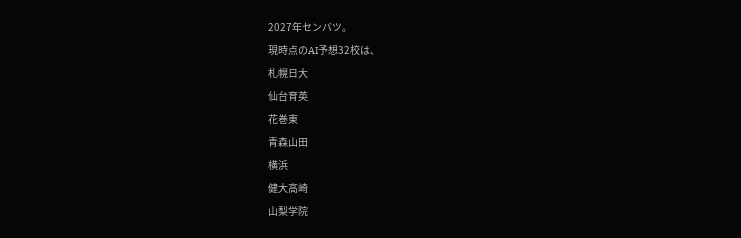2027年センバツ。
現時点のAI予想32校は、
札幌日大
仙台育英
花巻東
青森山田
横浜
健大高崎
山梨学院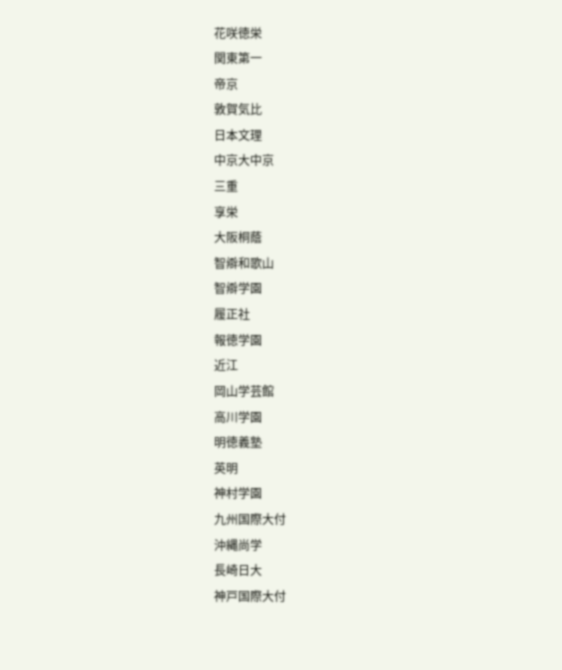花咲徳栄
関東第一
帝京
敦賀気比
日本文理
中京大中京
三重
享栄
大阪桐蔭
智辯和歌山
智辯学園
履正社
報徳学園
近江
岡山学芸館
高川学園
明徳義塾
英明
神村学園
九州国際大付
沖縄尚学
長崎日大
神戸国際大付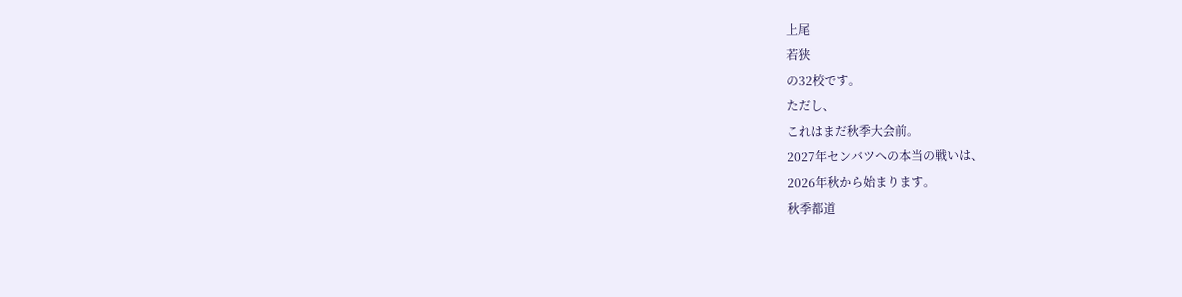上尾
若狭
の32校です。
ただし、
これはまだ秋季大会前。
2027年センバツへの本当の戦いは、
2026年秋から始まります。
秋季都道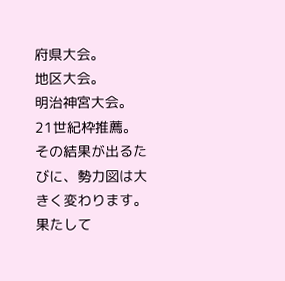府県大会。
地区大会。
明治神宮大会。
21世紀枠推薦。
その結果が出るたびに、勢力図は大きく変わります。
果たして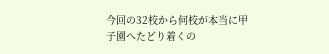今回の32校から何校が本当に甲子園へたどり着くの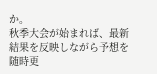か。
秋季大会が始まれば、最新結果を反映しながら予想を随時更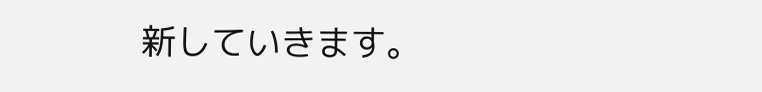新していきます。